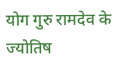योग गुरु रामदेव के ज्योतिष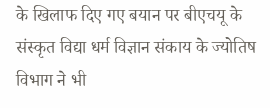के खिलाफ दिए गए बयान पर बीएचयू के संस्कृत विद्या धर्म विज्ञान संकाय के ज्योतिष विभाग ने भी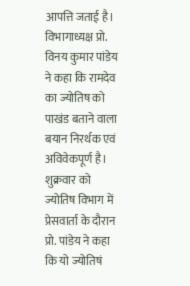आपत्ति जताई है। विभागाध्यक्ष प्रो. विनय कुमार पांडेय ने कहा कि रामदेव का ज्योतिष को पाखंड बताने वाला बयान निरर्थक एवं अविवेकपूर्ण है।
शुक्रवार को ज्योतिष विभाग में प्रेसवार्ता के दौरान प्रो. पांडेय ने कहा कि यो ज्योतिषं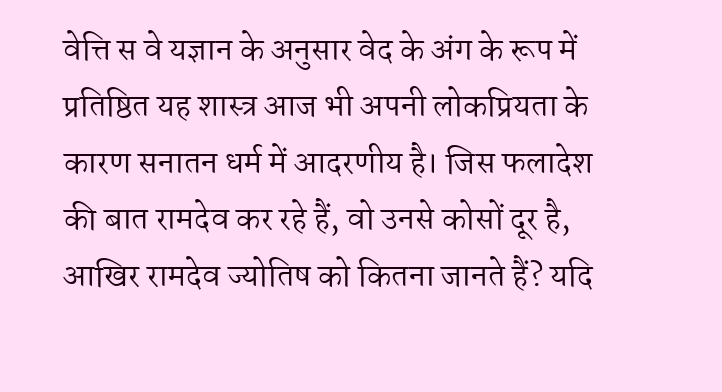वेत्ति स वे यज्ञान के अनुसार वेद के अंग के रूप में प्रतिष्ठित यह शास्त्र आज भी अपनी लोकप्रियता के कारण सनातन धर्म में आदरणीय है। जिस फलादेश की बात रामदेव कर रहे हैं, वो उनसे कोसों दूर है, आखिर रामदेव ज्योतिष को कितना जानते हैं? यदि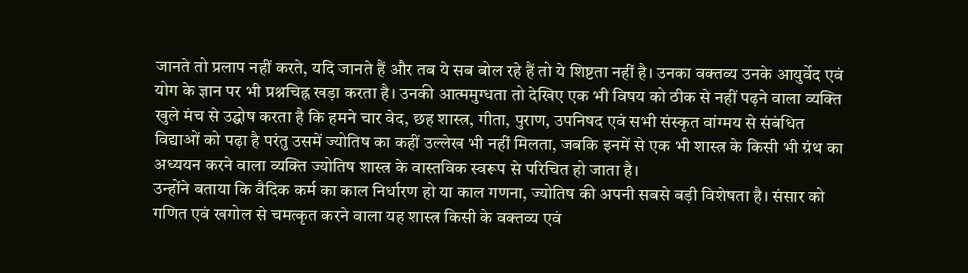जानते तो प्रलाप नहीं करते, यदि जानते हैं और तब ये सब बोल रहे हैं तो ये शिष्टता नहीं है। उनका वक्तव्य उनके आयुर्वेद एवं योग के ज्ञान पर भी प्रश्नचिह्न खड़ा करता है। उनकी आत्ममुग्धता तो देखिए एक भी विषय को ठीक से नहीं पढ़ने वाला व्यक्ति खुले मंच से उद्घोष करता है कि हमने चार वेद, छह शास्त्र, गीता, पुराण, उपनिषद एवं सभी संस्कृत वांग्मय से संबंधित विद्याओं को पढ़ा है परंतु उसमें ज्योतिष का कहीं उल्लेख भी नहीं मिलता, जबकि इनमें से एक भी शास्त्र के किसी भी ग्रंथ का अध्ययन करने वाला व्यक्ति ज्योतिष शास्त्र के वास्तविक स्वरूप से परिचित हो जाता है।
उन्होंने बताया कि वैदिक कर्म का काल निर्धारण हो या काल गणना, ज्योतिष की अपनी सबसे बड़ी विशेषता है। संसार को गणित एवं खगोल से चमत्कृत करने वाला यह शास्त्र किसी के वक्तव्य एवं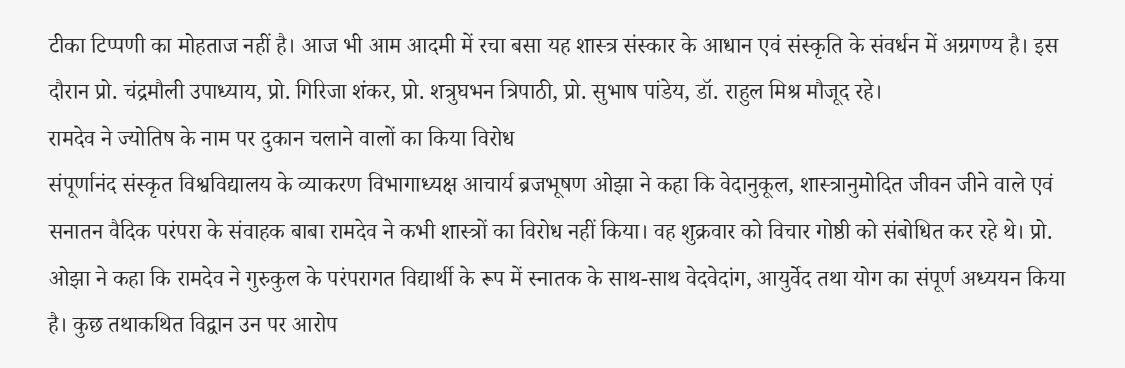टीका टिप्पणी का मोहताज नहीं है। आज भी आम आदमी में रचा बसा यह शास्त्र संस्कार के आधान एवं संस्कृति के संवर्धन में अग्रगण्य है। इस दौरान प्रो. चंद्रमौली उपाध्याय, प्रो. गिरिजा शंकर, प्रो. शत्रुघभन त्रिपाठी, प्रो. सुभाष पांडेय, डॉ. राहुल मिश्र मौजूद रहे।
रामदेव ने ज्योतिष के नाम पर दुकान चलाने वालों का किया विरोध
संपूर्णानंद संस्कृत विश्वविद्यालय के व्याकरण विभागाध्यक्ष आचार्य ब्रजभूषण ओझा ने कहा कि वेदानुकूल, शास्त्रानुमोदित जीवन जीने वाले एवं सनातन वैदिक परंपरा के संवाहक बाबा रामदेव ने कभी शास्त्रों का विरोध नहीं किया। वह शुक्रवार को विचार गोष्ठी को संबोधित कर रहे थे। प्रो. ओझा ने कहा कि रामदेव ने गुरुकुल के परंपरागत विद्यार्थी के रूप में स्नातक के साथ-साथ वेदवेदांग, आयुर्वेद तथा योग का संपूर्ण अध्ययन किया है। कुछ तथाकथित विद्वान उन पर आरोप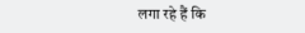लगा रहे हैं कि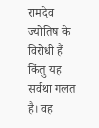रामदेव ज्योतिष के विरोधी हैं किंतु यह सर्वथा गलत है। वह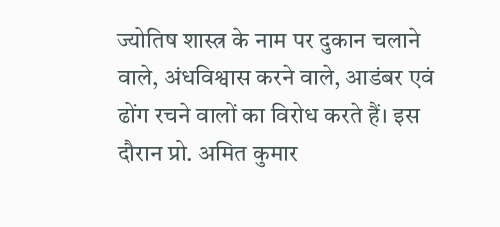ज्योतिष शास्त्र के नाम पर दुकान चलाने वाले, अंधविश्वास करने वाले, आडंबर एवं ढोंग रचने वालों का विरोध करते हैं। इस दौरान प्रो. अमित कुमार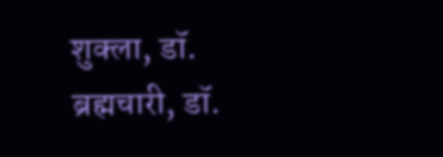शुक्ला, डॉ. ब्रह्मचारी, डॉ.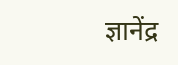ज्ञानेंद्र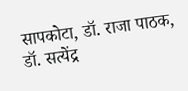सापकोटा, डॉ. राजा पाठक, डॉ. सत्येंद्र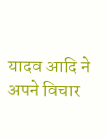यादव आदि ने अपने विचार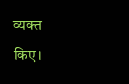व्यक्त किए।